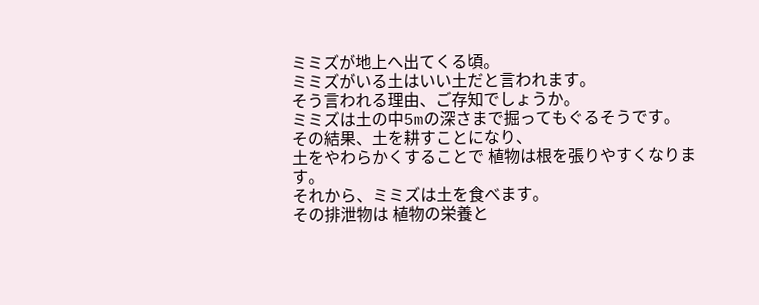ミミズが地上へ出てくる頃。
ミミズがいる土はいい土だと言われます。
そう言われる理由、ご存知でしょうか。
ミミズは土の中5mの深さまで掘ってもぐるそうです。
その結果、土を耕すことになり、
土をやわらかくすることで 植物は根を張りやすくなります。
それから、ミミズは土を食べます。
その排泄物は 植物の栄養と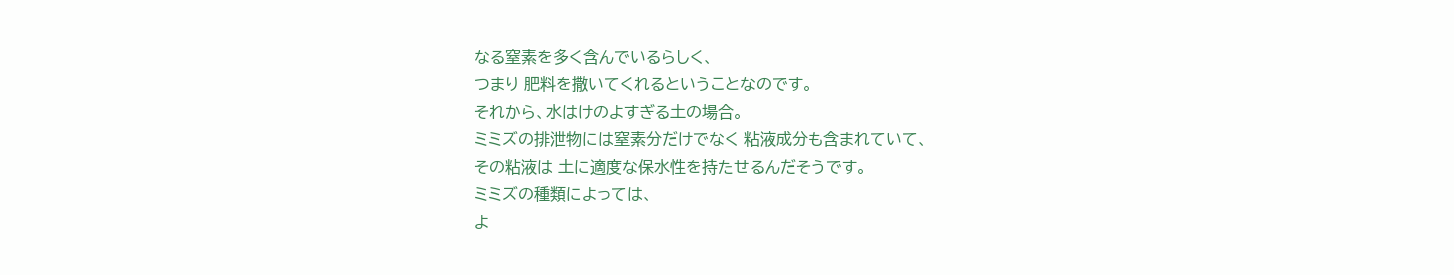なる窒素を多く含んでいるらしく、
つまり 肥料を撒いてくれるということなのです。
それから、水はけのよすぎる土の場合。
ミミズの排泄物には窒素分だけでなく 粘液成分も含まれていて、
その粘液は 土に適度な保水性を持たせるんだそうです。
ミミズの種類によっては、
よ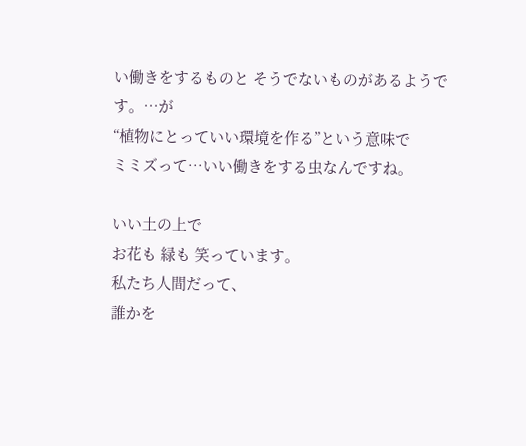い働きをするものと そうでないものがあるようです。…が
“植物にとっていい環境を作る”という意味で
ミミズって…いい働きをする虫なんですね。

いい土の上で
お花も 緑も 笑っています。
私たち人間だって、
誰かを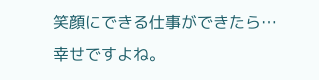笑顔にできる仕事ができたら…
幸せですよね。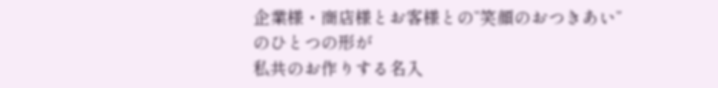企業様・商店様とお客様との”笑顔のおつきあい”のひとつの形が
私共のお作りする名入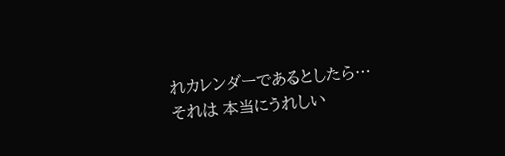れカレンダーであるとしたら…
それは 本当にうれしい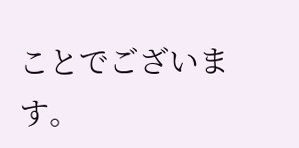ことでございます。